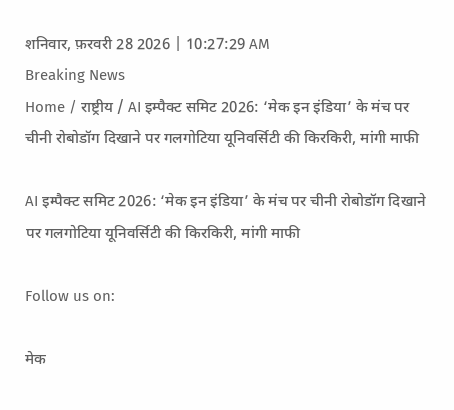शनिवार, फ़रवरी 28 2026 | 10:27:29 AM
Breaking News
Home / राष्ट्रीय / AI इम्पैक्ट समिट 2026: ‘मेक इन इंडिया’ के मंच पर चीनी रोबोडॉग दिखाने पर गलगोटिया यूनिवर्सिटी की किरकिरी, मांगी माफी

AI इम्पैक्ट समिट 2026: ‘मेक इन इंडिया’ के मंच पर चीनी रोबोडॉग दिखाने पर गलगोटिया यूनिवर्सिटी की किरकिरी, मांगी माफी

Follow us on:

मेक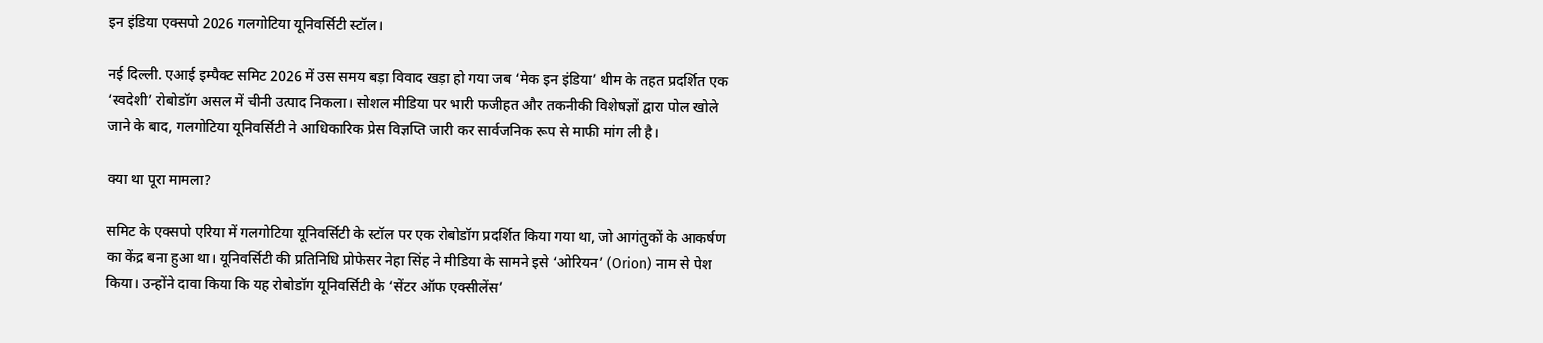इन इंडिया एक्सपो 2026 गलगोटिया यूनिवर्सिटी स्टॉल।

नई दिल्ली. एआई इम्पैक्ट समिट 2026 में उस समय बड़ा विवाद खड़ा हो गया जब ‘मेक इन इंडिया’ थीम के तहत प्रदर्शित एक ‘स्वदेशी’ रोबोडॉग असल में चीनी उत्पाद निकला। सोशल मीडिया पर भारी फजीहत और तकनीकी विशेषज्ञों द्वारा पोल खोले जाने के बाद, गलगोटिया यूनिवर्सिटी ने आधिकारिक प्रेस विज्ञप्ति जारी कर सार्वजनिक रूप से माफी मांग ली है।

क्या था पूरा मामला?

समिट के एक्सपो एरिया में गलगोटिया यूनिवर्सिटी के स्टॉल पर एक रोबोडॉग प्रदर्शित किया गया था, जो आगंतुकों के आकर्षण का केंद्र बना हुआ था। यूनिवर्सिटी की प्रतिनिधि प्रोफेसर नेहा सिंह ने मीडिया के सामने इसे ‘ओरियन’ (Orion) नाम से पेश किया। उन्होंने दावा किया कि यह रोबोडॉग यूनिवर्सिटी के ‘सेंटर ऑफ एक्सीलेंस’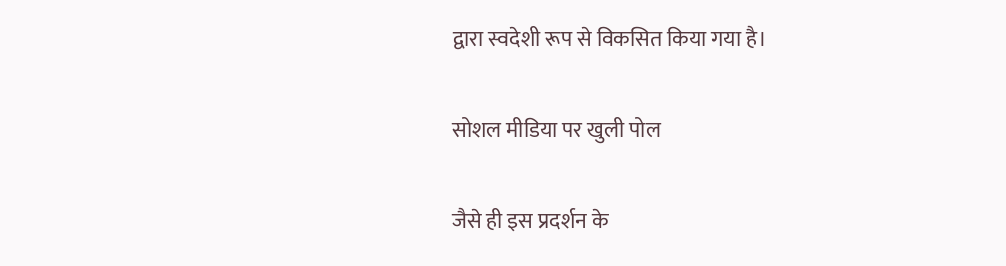द्वारा स्वदेशी रूप से विकसित किया गया है।

सोशल मीडिया पर खुली पोल

जैसे ही इस प्रदर्शन के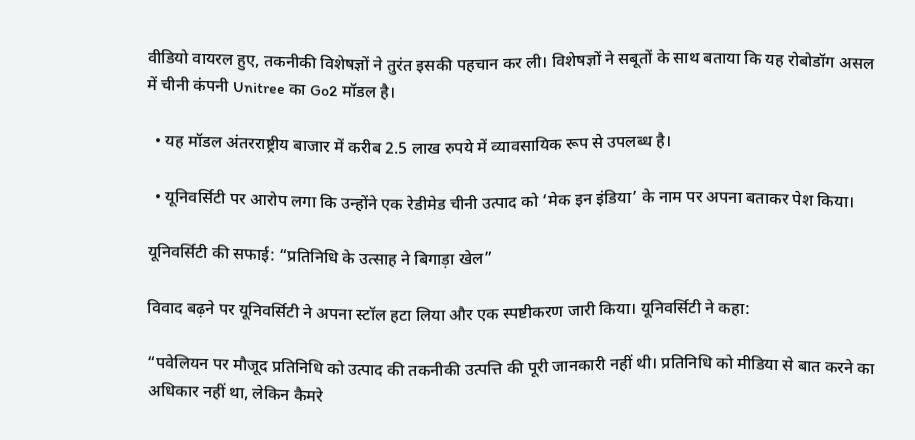वीडियो वायरल हुए, तकनीकी विशेषज्ञों ने तुरंत इसकी पहचान कर ली। विशेषज्ञों ने सबूतों के साथ बताया कि यह रोबोडॉग असल में चीनी कंपनी Unitree का Go2 मॉडल है।

  • यह मॉडल अंतरराष्ट्रीय बाजार में करीब 2.5 लाख रुपये में व्यावसायिक रूप से उपलब्ध है।

  • यूनिवर्सिटी पर आरोप लगा कि उन्होंने एक रेडीमेड चीनी उत्पाद को ‘मेक इन इंडिया’ के नाम पर अपना बताकर पेश किया।

यूनिवर्सिटी की सफाई: “प्रतिनिधि के उत्साह ने बिगाड़ा खेल”

विवाद बढ़ने पर यूनिवर्सिटी ने अपना स्टॉल हटा लिया और एक स्पष्टीकरण जारी किया। यूनिवर्सिटी ने कहा:

“पवेलियन पर मौजूद प्रतिनिधि को उत्पाद की तकनीकी उत्पत्ति की पूरी जानकारी नहीं थी। प्रतिनिधि को मीडिया से बात करने का अधिकार नहीं था, लेकिन कैमरे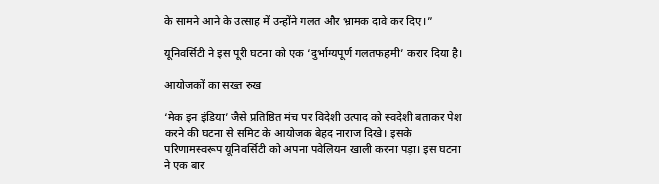के सामने आने के उत्साह में उन्होंने गलत और भ्रामक दावे कर दिए।”

यूनिवर्सिटी ने इस पूरी घटना को एक ‘दुर्भाग्यपूर्ण गलतफहमी’ करार दिया है।

आयोजकों का सख्त रुख

‘मेक इन इंडिया’ जैसे प्रतिष्ठित मंच पर विदेशी उत्पाद को स्वदेशी बताकर पेश करने की घटना से समिट के आयोजक बेहद नाराज दिखे। इसके परिणामस्वरूप यूनिवर्सिटी को अपना पवेलियन खाली करना पड़ा। इस घटना ने एक बार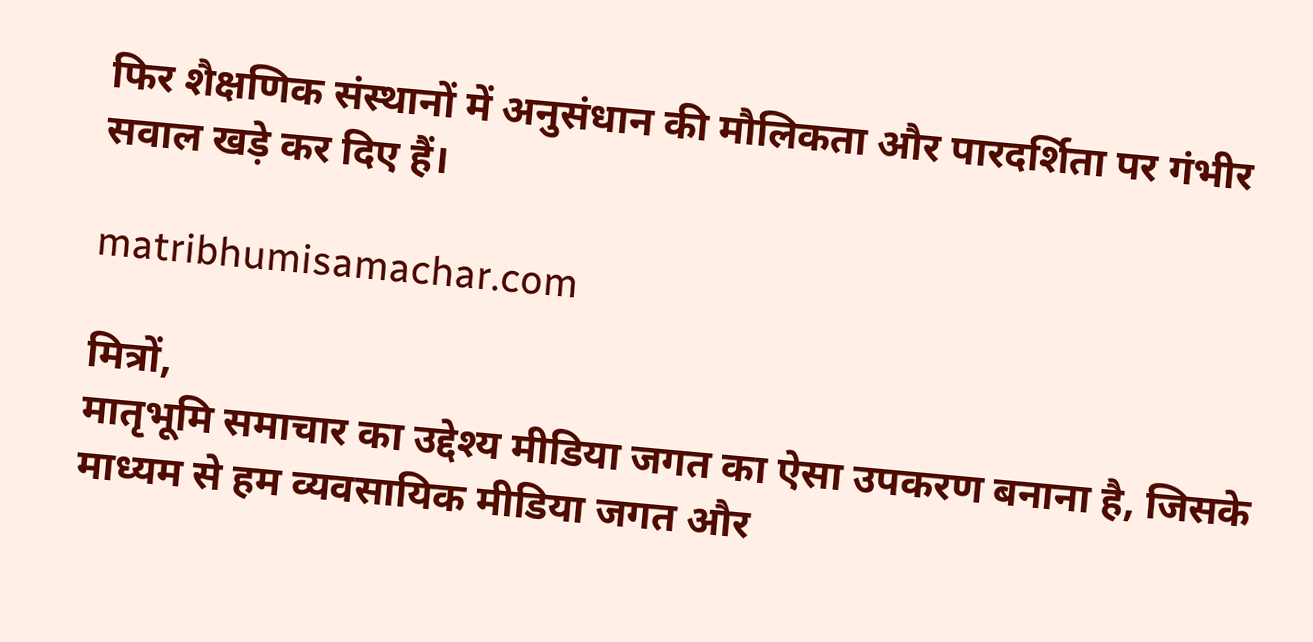फिर शैक्षणिक संस्थानों में अनुसंधान की मौलिकता और पारदर्शिता पर गंभीर सवाल खड़े कर दिए हैं।

matribhumisamachar.com

मित्रों,
मातृभूमि समाचार का उद्देश्य मीडिया जगत का ऐसा उपकरण बनाना है, जिसके माध्यम से हम व्यवसायिक मीडिया जगत और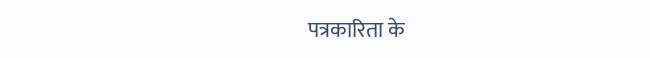पत्रकारिता के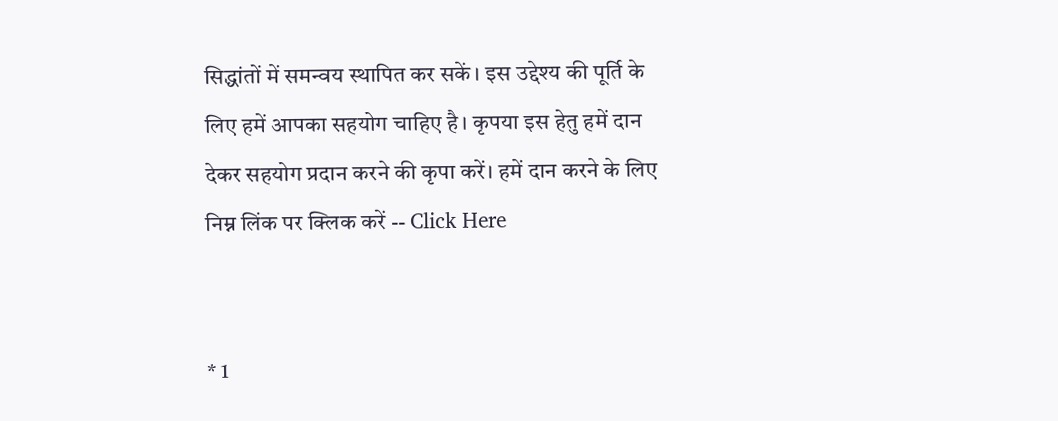सिद्धांतों में समन्वय स्थापित कर सकें। इस उद्देश्य की पूर्ति के लिए हमें आपका सहयोग चाहिए है। कृपया इस हेतु हमें दान देकर सहयोग प्रदान करने की कृपा करें। हमें दान करने के लिए निम्न लिंक पर क्लिक करें -- Click Here


* 1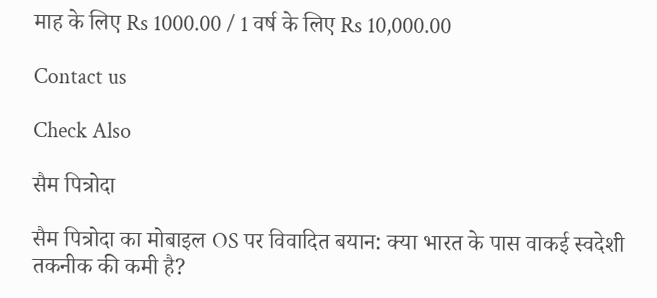माह के लिए Rs 1000.00 / 1 वर्ष के लिए Rs 10,000.00

Contact us

Check Also

सैम पित्रोदा

सैम पित्रोदा का मोबाइल OS पर विवादित बयान: क्या भारत के पास वाकई स्वदेशी तकनीक की कमी है?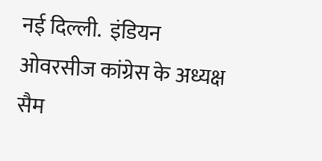नई दिल्ली.  इंडियन ओवरसीज कांग्रेस के अध्यक्ष सैम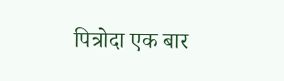पित्रोदा एक बार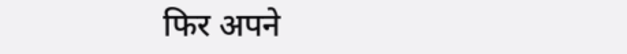फिर अपने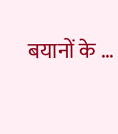बयानों के …